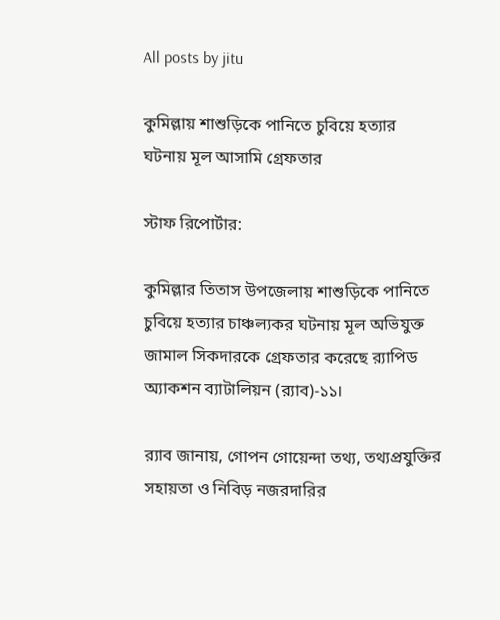All posts by jitu

কুমিল্লায় শাশুড়িকে পানিতে চুবিয়ে হত্যার ঘটনায় মূল আসামি গ্রেফতার

স্টাফ রিপোর্টার:

কুমিল্লার তিতাস উপজেলায় শাশুড়িকে পানিতে চুবিয়ে হত্যার চাঞ্চল্যকর ঘটনায় মূল অভিযুক্ত জামাল সিকদারকে গ্রেফতার করেছে র‌্যাপিড অ্যাকশন ব্যাটালিয়ন (র‌্যাব)-১১।

র‌্যাব জানায়, গোপন গোয়েন্দা তথ্য, তথ্যপ্রযুক্তির সহায়তা ও নিবিড় নজরদারির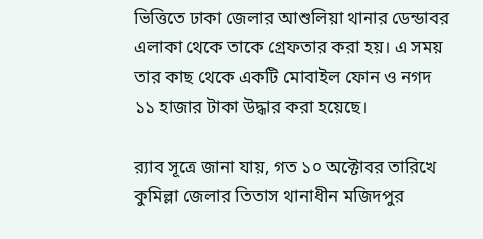ভিত্তিতে ঢাকা জেলার আশুলিয়া থানার ডেন্ডাবর এলাকা থেকে তাকে গ্রেফতার করা হয়। এ সময় তার কাছ থেকে একটি মোবাইল ফোন ও নগদ ১১ হাজার টাকা উদ্ধার করা হয়েছে।

র‌্যাব সূত্রে জানা যায়, গত ১০ অক্টোবর তারিখে কুমিল্লা জেলার তিতাস থানাধীন মজিদপুর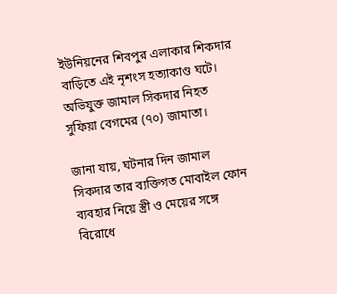ইউনিয়নের শিবপুর এলাকার শিকদার বাড়িতে এই নৃশংস হত্যাকাণ্ড ঘটে। অভিযুক্ত জামাল সিকদার নিহত সুফিয়া বেগমের (৭০) জামাতা।

জানা যায়, ঘটনার দিন জামাল সিকদার তার ব্যক্তিগত মোবাইল ফোন ব্যবহার নিয়ে স্ত্রী ও মেয়ের সঙ্গে বিরোধে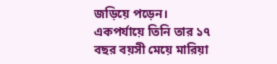জড়িয়ে পড়েন। একপর্যায়ে তিনি তার ১৭ বছর বয়সী মেয়ে মারিয়া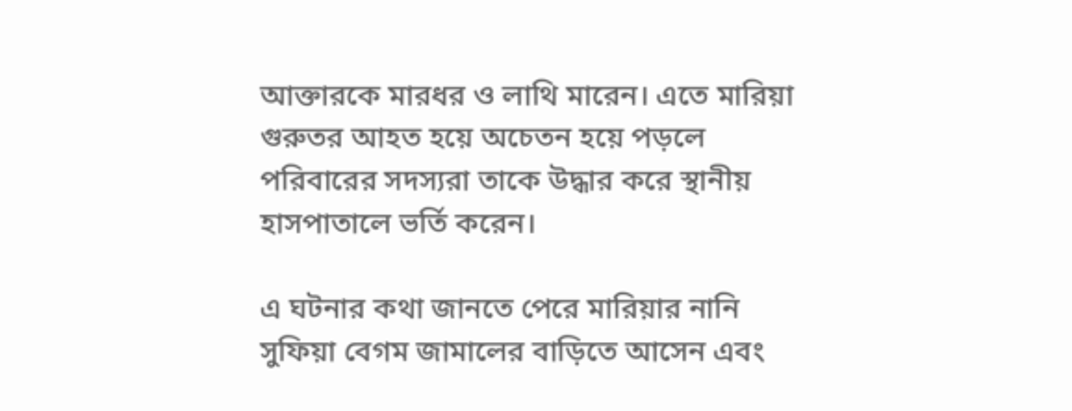আক্তারকে মারধর ও লাথি মারেন। এতে মারিয়া গুরুতর আহত হয়ে অচেতন হয়ে পড়লে পরিবারের সদস্যরা তাকে উদ্ধার করে স্থানীয় হাসপাতালে ভর্তি করেন।

এ ঘটনার কথা জানতে পেরে মারিয়ার নানি সুফিয়া বেগম জামালের বাড়িতে আসেন এবং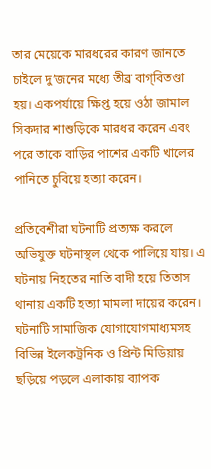তার মেয়েকে মারধরের কারণ জানতে চাইলে দু’জনের মধ্যে তীব্র বাগ্‌বিতণ্ডা হয়। একপর্যায়ে ক্ষিপ্ত হয়ে ওঠা জামাল সিকদার শাশুড়িকে মারধর করেন এবং পরে তাকে বাড়ির পাশের একটি খালের পানিতে চুবিয়ে হত্যা করেন।

প্রতিবেশীরা ঘটনাটি প্রত্যক্ষ করলে অভিযুক্ত ঘটনাস্থল থেকে পালিয়ে যায়। এ ঘটনায় নিহতের নাতি বাদী হয়ে তিতাস থানায় একটি হত্যা মামলা দায়ের করেন। ঘটনাটি সামাজিক যোগাযোগমাধ্যমসহ বিভিন্ন ইলেকট্রনিক ও প্রিন্ট মিডিয়ায় ছড়িয়ে পড়লে এলাকায় ব্যাপক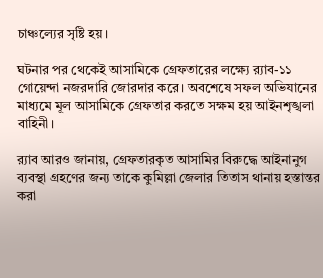চাঞ্চল্যের সৃষ্টি হয়।

ঘটনার পর থেকেই আসামিকে গ্রেফতারের লক্ষ্যে র‌্যাব-১১ গোয়েন্দা নজরদারি জোরদার করে। অবশেষে সফল অভিযানের মাধ্যমে মূল আসামিকে গ্রেফতার করতে সক্ষম হয় আইনশৃঙ্খলা বাহিনী।

র‌্যাব আরও জানায়, গ্রেফতারকৃত আসামির বিরুদ্ধে আইনানুগ ব্যবস্থা গ্রহণের জন্য তাকে কুমিল্লা জেলার তিতাস থানায় হস্তান্তর করা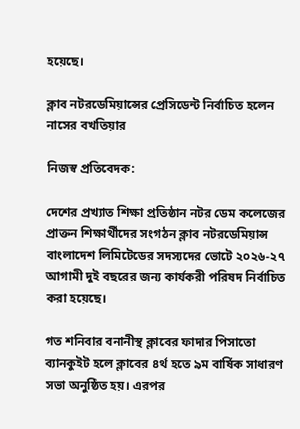হয়েছে।

ক্লাব নটরডেমিয়ান্সের প্রেসিডেন্ট নির্বাচিত হলেন নাসের বখতিয়ার

নিজস্ব প্রতিবেদক:

দেশের প্রখ্যাত শিক্ষা প্রতিষ্ঠান নটর ডেম কলেজের প্রাক্তন শিক্ষার্থীদের সংগঠন ক্লাব নটরডেমিয়ান্স বাংলাদেশ লিমিটেডের সদস্যদের ভোটে ২০২৬-২৭ আগামী দুই বছরের জন্য কার্যকরী পরিষদ নির্বাচিত করা হয়েছে।

গত শনিবার বনানীস্থ ক্লাবের ফাদার পিসাতো ব্যানকুইট হলে ক্লাবের ৪র্থ হতে ৯ম বার্ষিক সাধারণ সভা অনুষ্ঠিত হয়। এরপর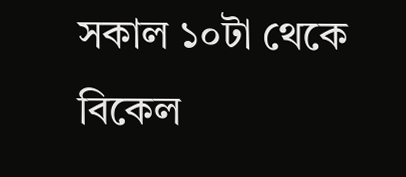সকাল ১০টা থেকে বিকেল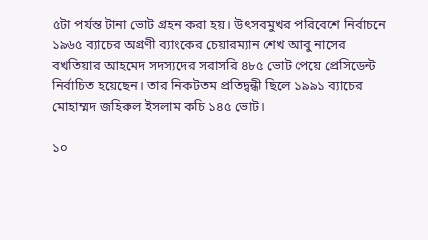৫টা পর্যন্ত টানা ভোট গ্রহন করা হয়। উৎসবমুখর পরিবেশে নির্বাচনে ১৯৬৫ ব্যাচের অগ্রণী ব্যাংকের চেয়ারম্যান শেখ আবু নাসের বখতিয়ার আহমেদ সদস্যদের সরাসরি ৪৮৫ ভোট পেয়ে প্রেসিডেন্ট নির্বাচিত হয়েছেন। তার নিকটতম প্রতিদ্বন্ধী ছিলে ১৯৯১ ব্যাচের মোহাম্মদ জহিরুল ইসলাম কচি ১৪৫ ভোট।

১০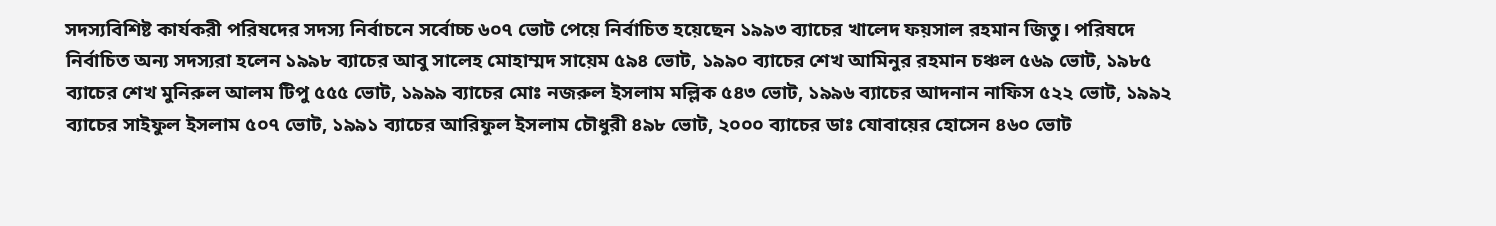সদস্যবিশিষ্ট কার্যকরী পরিষদের সদস্য নির্বাচনে সর্বোচ্চ ৬০৭ ভোট পেয়ে নির্বাচিত হয়েছেন ১৯৯৩ ব্যাচের খালেদ ফয়সাল রহমান জিতু। পরিষদে নির্বাচিত অন্য সদস্যরা হলেন ১৯৯৮ ব্যাচের আবু সালেহ মোহাম্মদ সায়েম ৫৯৪ ভোট, ১৯৯০ ব্যাচের শেখ আমিনুর রহমান চঞ্চল ৫৬৯ ভোট, ১৯৮৫ ব্যাচের শেখ মুনিরুল আলম টিপু ৫৫৫ ভোট, ১৯৯৯ ব্যাচের মোঃ নজরুল ইসলাম মল্লিক ৫৪৩ ভোট, ১৯৯৬ ব্যাচের আদনান নাফিস ৫২২ ভোট, ১৯৯২ ব্যাচের সাইফুল ইসলাম ৫০৭ ভোট, ১৯৯১ ব্যাচের আরিফুল ইসলাম চৌধুরী ৪৯৮ ভোট, ২০০০ ব্যাচের ডাঃ যোবায়ের হোসেন ৪৬০ ভোট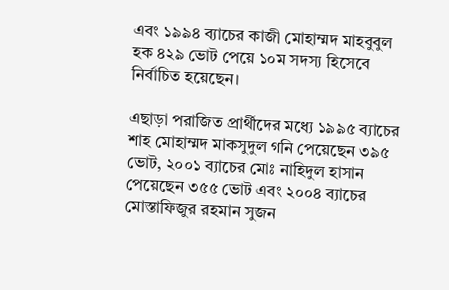এবং ১৯৯৪ ব্যাচের কাজী মোহাম্মদ মাহবুবুল হক ৪২৯ ভোট পেয়ে ১০ম সদস্য হিসেবে নির্বাচিত হয়েছেন।

এছাড়া পরাজিত প্রার্থীদের মধ্যে ১৯৯৫ ব্যাচের শাহ মোহাম্মদ মাকসুদুল গনি পেয়েছেন ৩৯৫ ভোট, ২০০১ ব্যাচের মোঃ নাহিদুল হাসান পেয়েছেন ৩৫৫ ভোট এবং ২০০৪ ব্যাচের মোস্তাফিজুর রহমান সুজন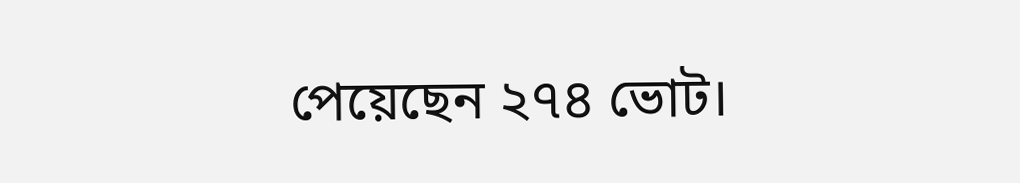পেয়েছেন ২৭৪ ভোট।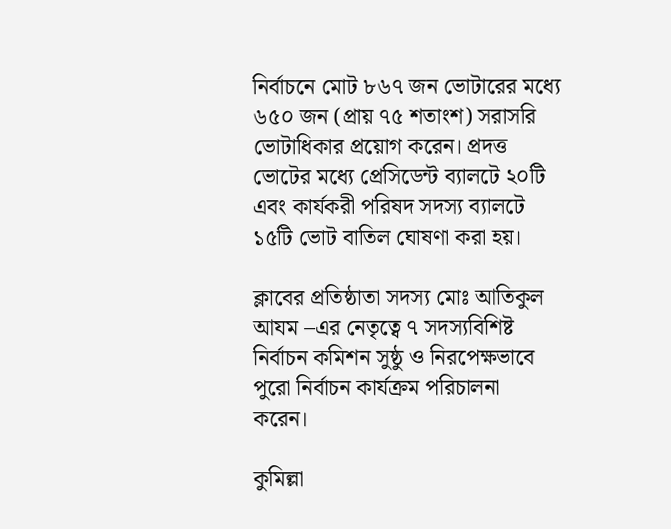নির্বাচনে মোট ৮৬৭ জন ভোটারের মধ্যে ৬৫০ জন (প্রায় ৭৫ শতাংশ) সরাসরি ভোটাধিকার প্রয়োগ করেন। প্রদত্ত ভোটের মধ্যে প্রেসিডেন্ট ব্যালটে ২০টি এবং কার্যকরী পরিষদ সদস্য ব্যালটে ১৫টি ভোট বাতিল ঘোষণা করা হয়।

ক্লাবের প্রতিষ্ঠাতা সদস্য মোঃ আতিকুল আযম –এর নেতৃত্বে ৭ সদস্যবিশিষ্ট নির্বাচন কমিশন সুষ্ঠু ও নিরপেক্ষভাবে পুরো নির্বাচন কার্যক্রম পরিচালনা করেন।

কুমিল্লা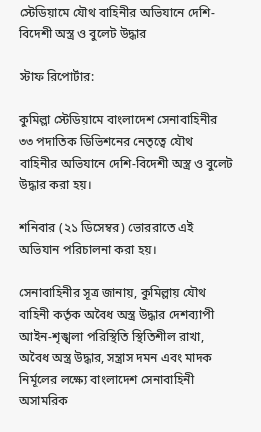স্টেডিয়ামে যৌথ বাহিনীর অভিযানে দেশি-বিদেশী অস্ত্র ও বুলেট উদ্ধার

স্টাফ রিপোর্টার:

কুমিল্লা স্টেডিয়ামে বাংলাদেশ সেনাবাহিনীর ৩৩ পদাতিক ডিভিশনের নেতৃত্বে যৌথ বাহিনীর অভিযানে দেশি-বিদেশী অস্ত্র ও বুলেট উদ্ধার করা হয়।

শনিবার (২১ ডিসেম্বর) ভোররাতে এই অভিযান পরিচালনা করা হয়।

সেনাবাহিনীর সূত্র জানায়, কুমিল্লায় যৌথ বাহিনী কর্তৃক অবৈধ অস্ত্র উদ্ধার দেশব্যাপী আইন-শৃঙ্খলা পরিস্থিতি স্থিতিশীল রাখা, অবৈধ অস্ত্র উদ্ধার, সন্ত্রাস দমন এবং মাদক নির্মূলের লক্ষ্যে বাংলাদেশ সেনাবাহিনী অসামরিক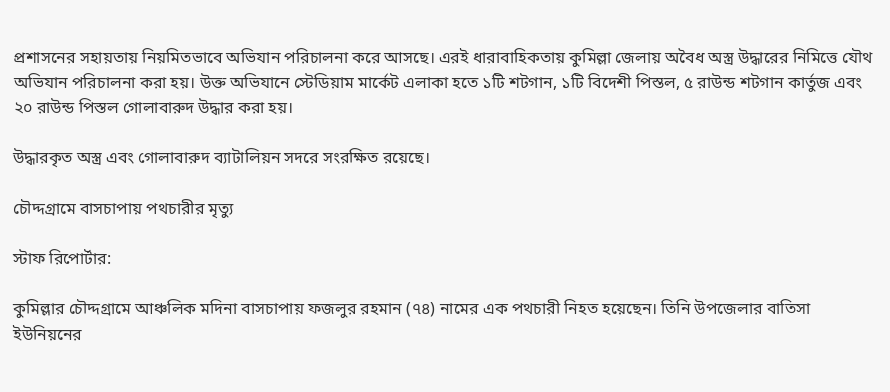প্রশাসনের সহায়তায় নিয়মিতভাবে অভিযান পরিচালনা করে আসছে। এরই ধারাবাহিকতায় কুমিল্লা জেলায় অবৈধ অস্ত্র উদ্ধারের নিমিত্তে যৌথ অভিযান পরিচালনা করা হয়। উক্ত অভিযানে স্টেডিয়াম মার্কেট এলাকা হতে ১টি শটগান, ১টি বিদেশী পিস্তল, ৫ রাউন্ড শটগান কার্তুজ এবং ২০ রাউন্ড পিস্তল গোলাবারুদ উদ্ধার করা হয়।

উদ্ধারকৃত অস্ত্র এবং গোলাবারুদ ব্যাটালিয়ন সদরে সংরক্ষিত রয়েছে।

চৌদ্দগ্রামে বাসচাপায় পথচারীর মৃত্যু

স্টাফ রিপোর্টার:

কুমিল্লার চৌদ্দগ্রামে আঞ্চলিক মদিনা বাসচাপায় ফজলুর রহমান (৭৪) নামের এক পথচারী নিহত হয়েছেন। তিনি উপজেলার বাতিসা ইউনিয়নের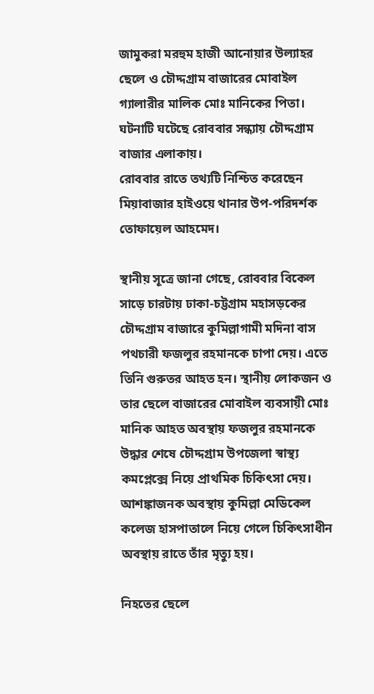জামুকরা মরহুম হাজী আনোয়ার উল্যাহর ছেলে ও চৌদ্দগ্রাম বাজারের মোবাইল গ্যালারীর মালিক মোঃ মানিকের পিতা। ঘটনাটি ঘটেছে রোববার সন্ধ্যায় চৌদ্দগ্রাম বাজার এলাকায়।
রোববার রাতে তথ্যটি নিশ্চিত করেছেন মিয়াবাজার হাইওয়ে থানার উপ-পরিদর্শক তোফায়েল আহমেদ।

স্থানীয় সূত্রে জানা গেছে, রোববার বিকেল সাড়ে চারটায় ঢাকা-চট্টগ্রাম মহাসড়কের চৌদ্দগ্রাম বাজারে কুমিল্লাগামী মদিনা বাস পথচারী ফজলুর রহমানকে চাপা দেয়। এতে তিনি গুরুতর আহত হন। স্থানীয় লোকজন ও তার ছেলে বাজারের মোবাইল ব্যবসায়ী মোঃ মানিক আহত অবস্থায় ফজলুর রহমানকে উদ্ধার শেষে চৌদ্দগ্রাম উপজেলা স্বাস্থ্য কমপ্লেক্সে নিয়ে প্রাথমিক চিকিৎসা দেয়। আশঙ্কাজনক অবস্থায় কুমিল্লা মেডিকেল কলেজ হাসপাতালে নিয়ে গেলে চিকিৎসাধীন অবস্থায় রাতে তাঁর মৃত্যু হয়।

নিহতের ছেলে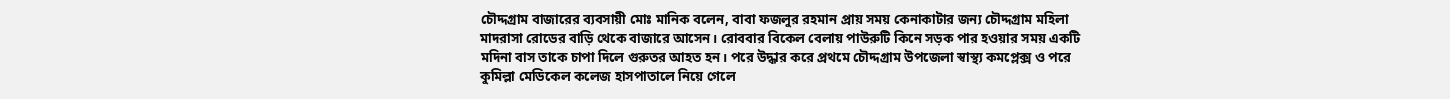চৌদ্দগ্রাম বাজারের ব্যবসায়ী মোঃ মানিক বলেন, বাবা ফজলুর রহমান প্রায় সময় কেনাকাটার জন্য চৌদ্দগ্রাম মহিলা মাদরাসা রোডের বাড়ি থেকে বাজারে আসেন। রোববার বিকেল বেলায় পাউরুটি কিনে সড়ক পার হওয়ার সময় একটি মদিনা বাস তাকে চাপা দিলে গুরুতর আহত হন। পরে উদ্ধার করে প্রথমে চৌদ্দগ্রাম উপজেলা স্বাস্থ্য কমপ্লেক্স ও পরে কুমিল্লা মেডিকেল কলেজ হাসপাতালে নিয়ে গেলে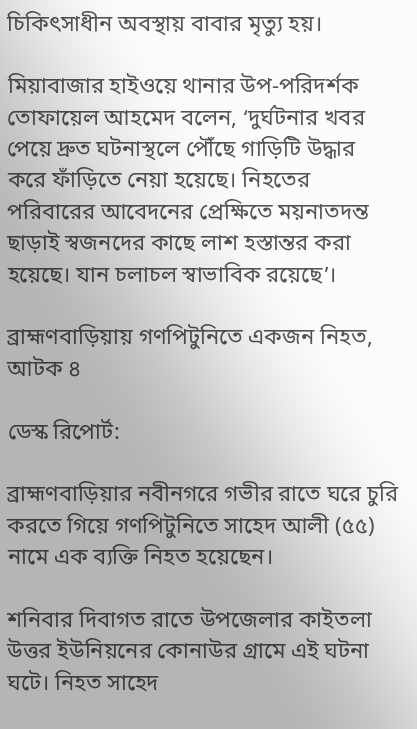চিকিৎসাধীন অবস্থায় বাবার মৃত্যু হয়।

মিয়াবাজার হাইওয়ে থানার উপ-পরিদর্শক তোফায়েল আহমেদ বলেন, ‘দুর্ঘটনার খবর পেয়ে দ্রুত ঘটনাস্থলে পৌঁছে গাড়িটি উদ্ধার করে ফাঁড়িতে নেয়া হয়েছে। নিহতের পরিবারের আবেদনের প্রেক্ষিতে ময়নাতদন্ত ছাড়াই স্বজনদের কাছে লাশ হস্তান্তর করা হয়েছে। যান চলাচল স্বাভাবিক রয়েছে’।

ব্রাহ্মণবাড়িয়ায় গণপিটুনিতে একজন নিহত, আটক ৪

ডেস্ক রিপোর্ট:

ব্রাহ্মণবাড়িয়ার নবীনগরে গভীর রাতে ঘরে চুরি করতে গিয়ে গণপিটুনিতে সাহেদ আলী (৫৫) নামে এক ব্যক্তি নিহত হয়েছেন।

শনিবার দিবাগত রাতে উপজেলার কাইতলা উত্তর ইউনিয়নের কোনাউর গ্রামে এই ঘটনা ঘটে। নিহত সাহেদ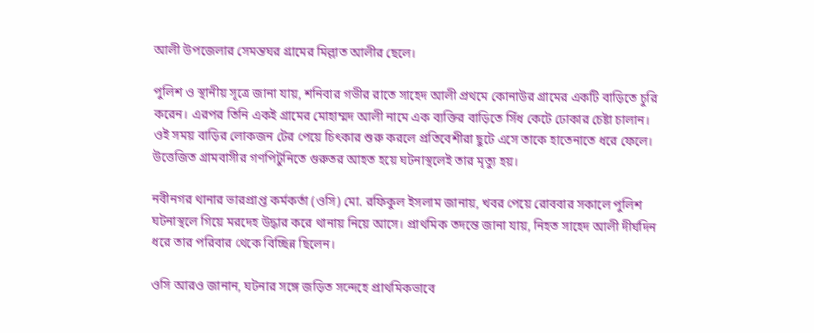আলী উপজেলার সেমন্তঘর গ্রামের মিল্লাত আলীর ছেলে।

পুলিশ ও স্থানীয় সূত্রে জানা যায়, শনিবার গভীর রাতে সাহেদ আলী প্রথমে কোনাউর গ্রামের একটি বাড়িতে চুরি করেন। এরপর তিনি একই গ্রামের মোহাম্মদ আলী নামে এক ব্যক্তির বাড়িতে সিঁধ কেটে ঢোকার চেষ্টা চালান। ওই সময় বাড়ির লোকজন টের পেয়ে চিৎকার শুরু করলে প্রতিবেশীরা ছুটে এসে তাকে হাতেনাতে ধরে ফেলে। উত্তেজিত গ্রামবাসীর গণপিটুনিতে গুরুতর আহত হয়ে ঘটনাস্থলেই তার মৃত্যু হয়।

নবীনগর থানার ভারপ্রাপ্ত কর্মকর্তা (ওসি) মো. রফিকুল ইসলাম জানায়, খবর পেয়ে রোববার সকালে পুলিশ ঘটনাস্থলে গিয়ে মরদেহ উদ্ধার করে থানায় নিয়ে আসে। প্রাথমিক তদন্তে জানা যায়, নিহত সাহেদ আলী দীর্ঘদিন ধরে তার পরিবার থেকে বিচ্ছিন্ন ছিলেন।

ওসি আরও জানান, ঘটনার সঙ্গে জড়িত সন্দেহে প্রাথমিকভাবে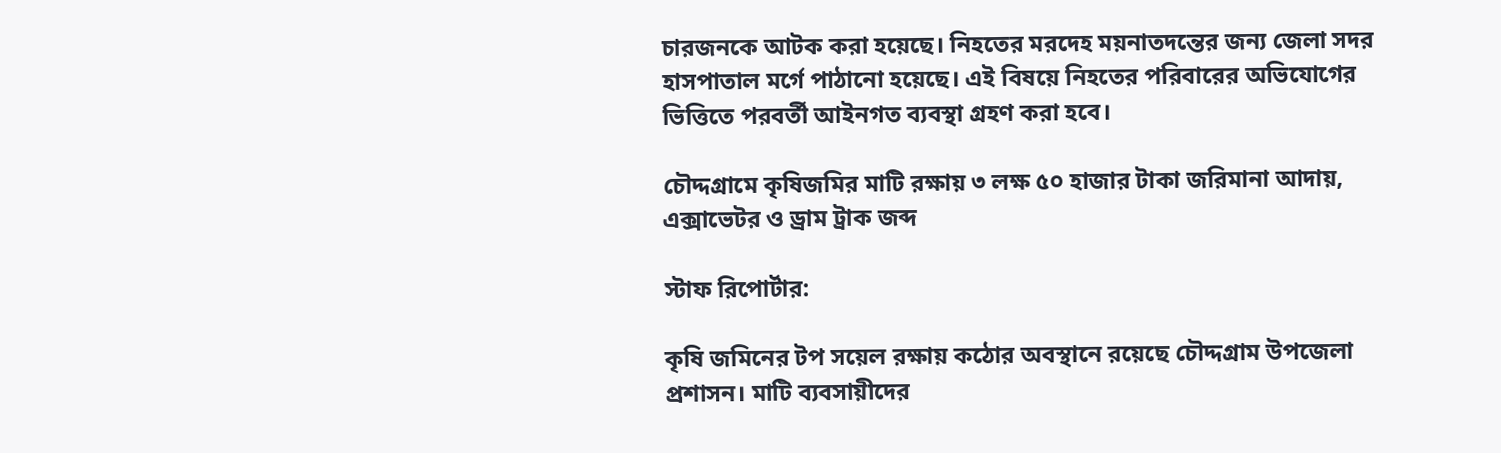চারজনকে আটক করা হয়েছে। নিহতের মরদেহ ময়নাতদন্তের জন্য জেলা সদর হাসপাতাল মর্গে পাঠানো হয়েছে। এই বিষয়ে নিহতের পরিবারের অভিযোগের ভিত্তিতে পরবর্তী আইনগত ব্যবস্থা গ্রহণ করা হবে।

চৌদ্দগ্রামে কৃষিজমির মাটি রক্ষায় ৩ লক্ষ ৫০ হাজার টাকা জরিমানা আদায়, এক্সাভেটর ও ড্রাম ট্রাক জব্দ

স্টাফ রিপোর্টার:

কৃষি জমিনের টপ সয়েল রক্ষায় কঠোর অবস্থানে রয়েছে চৌদ্দগ্রাম উপজেলা প্রশাসন। মাটি ব্যবসায়ীদের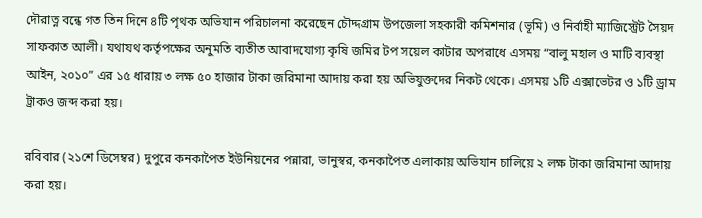দৌরাত্ন বন্ধে গত তিন দিনে ৪টি পৃথক অভিযান পরিচালনা করেছেন চৌদ্দগ্রাম উপজেলা সহকারী কমিশনার (ভূমি) ও নির্বাহী ম্যাজিস্ট্রেট সৈয়দ সাফকাত আলী। যথাযথ কর্তৃপক্ষের অনুমতি ব্যতীত আবাদযোগ্য কৃষি জমির টপ সয়েল কাটার অপরাধে এসময় “বালু মহাল ও মাটি ব্যবস্থা আইন, ২০১০” এর ১৫ ধারায় ৩ লক্ষ ৫০ হাজার টাকা জরিমানা আদায় করা হয় অভিযুক্তদের নিকট থেকে। এসময় ১টি এক্সাভেটর ও ১টি ড্রাম ট্রাকও জব্দ করা হয়।

রবিবার (২১শে ডিসেম্বর) দুপুরে কনকাপৈত ইউনিয়নের পন্নারা, ভানুস্বর, কনকাপৈত এলাকায় অভিযান চালিয়ে ২ লক্ষ টাকা জরিমানা আদায় করা হয়।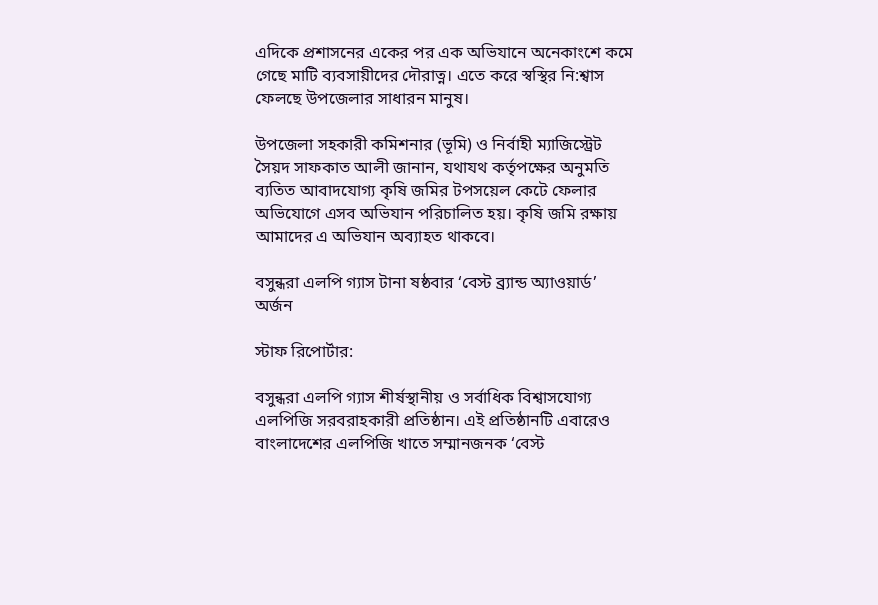এদিকে প্রশাসনের একের পর এক অভিযানে অনেকাংশে কমে গেছে মাটি ব্যবসায়ীদের দৌরাত্ন। এতে করে স্বস্থির নি:শ্বাস ফেলছে উপজেলার সাধারন মানুষ।

উপজেলা সহকারী কমিশনার (ভূমি) ও নির্বাহী ম্যাজিস্ট্রেট সৈয়দ সাফকাত আলী জানান, যথাযথ কর্তৃপক্ষের অনুমতি ব্যতিত আবাদযোগ্য কৃষি জমির টপসয়েল কেটে ফেলার অভিযোগে এসব অভিযান পরিচালিত হয়। কৃষি জমি রক্ষায় আমাদের এ অভিযান অব্যাহত থাকবে।

বসুন্ধরা এলপি গ্যাস টানা ষষ্ঠবার ‘বেস্ট ব্র্যান্ড অ্যাওয়ার্ড’ অর্জন

স্টাফ রিপোর্টার:

বসুন্ধরা এলপি গ্যাস শীর্ষস্থানীয় ও সর্বাধিক বিশ্বাসযোগ্য এলপিজি সরবরাহকারী প্রতিষ্ঠান। এই প্রতিষ্ঠানটি এবারেও বাংলাদেশের এলপিজি খাতে সম্মানজনক ‘বেস্ট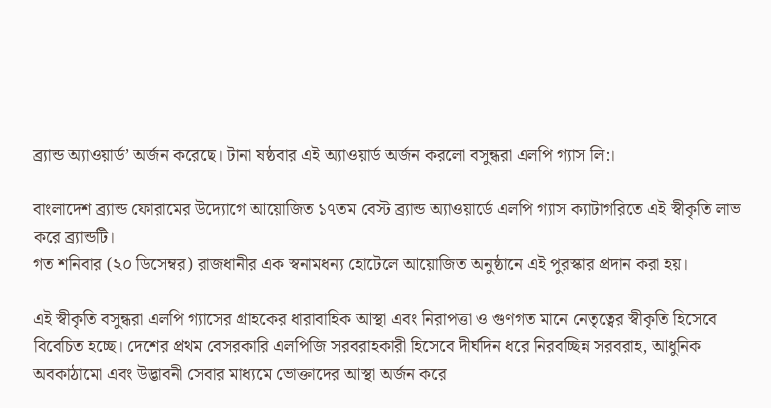ব্র্যান্ড অ্যাওয়ার্ড’ অর্জন করেছে। টানা ষষ্ঠবার এই অ্যাওয়ার্ড অর্জন করলো বসুন্ধরা এলপি গ্যাস লি:।

বাংলাদেশ ব্র্যান্ড ফোরামের উদ্যোগে আয়োজিত ১৭তম বেস্ট ব্র্যান্ড অ্যাওয়ার্ডে এলপি গ্যাস ক্যাটাগরিতে এই স্বীকৃতি লাভ করে ব্র্যান্ডটি।
গত শনিবার (২০ ডিসেম্বর) রাজধানীর এক স্বনামধন্য হোটেলে আয়োজিত অনুষ্ঠানে এই পুরস্কার প্রদান করা হয়।

এই স্বীকৃতি বসুন্ধরা এলপি গ্যাসের গ্রাহকের ধারাবাহিক আস্থা এবং নিরাপত্তা ও গুণগত মানে নেতৃত্বের স্বীকৃতি হিসেবে বিবেচিত হচ্ছে। দেশের প্রথম বেসরকারি এলপিজি সরবরাহকারী হিসেবে দীর্ঘদিন ধরে নিরবচ্ছিন্ন সরবরাহ, আধুনিক অবকাঠামো এবং উদ্ভাবনী সেবার মাধ্যমে ভোক্তাদের আস্থা অর্জন করে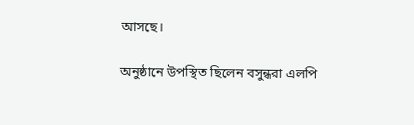আসছে।

অনুষ্ঠানে উপস্থিত ছিলেন বসুন্ধরা এলপি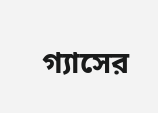গ্যাসের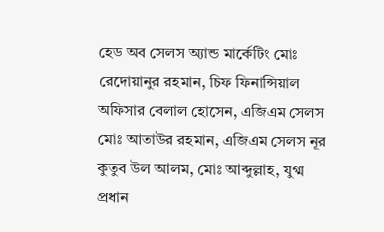হেড অব সেলস অ্যান্ড মার্কেটিং মোঃ রেদোয়ানুর রহমান, চিফ ফিনান্সিয়াল অফিসার বেলাল হোসেন, এজিএম সেলস মোঃ আতাউর রহমান, এজিএম সেলস নূর কুতুব উল আলম, মোঃ আব্দুল্লাহ, যুগ্ম প্রধান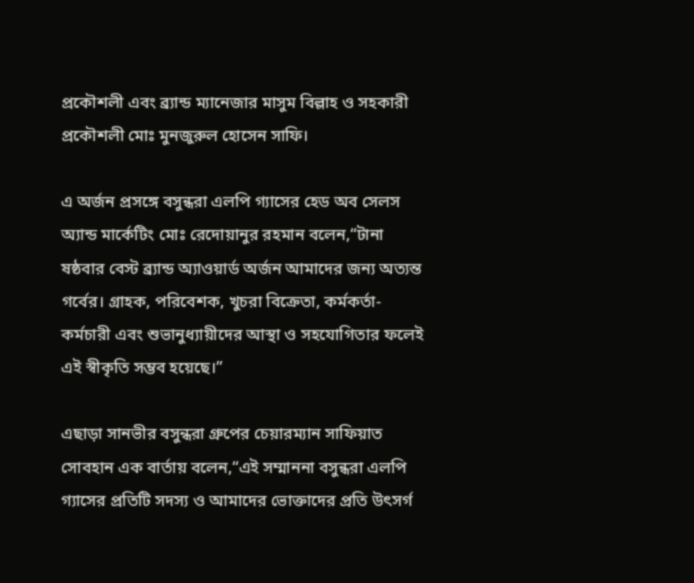প্রকৌশলী এবং ব্র্যান্ড ম্যানেজার মাসুম বিল্লাহ ও সহকারী প্রকৌশলী মোঃ মুনজুরুল হোসেন সাফি।

এ অর্জন প্রসঙ্গে বসুন্ধরা এলপি গ্যাসের হেড অব সেলস অ্যান্ড মার্কেটিং মোঃ রেদোয়ানুর রহমান বলেন,“টানা ষষ্ঠবার বেস্ট ব্র্যান্ড অ্যাওয়ার্ড অর্জন আমাদের জন্য অত্যন্ত গর্বের। গ্রাহক, পরিবেশক, খুচরা বিক্রেতা, কর্মকর্তা-কর্মচারী এবং শুভানুধ্যায়ীদের আস্থা ও সহযোগিতার ফলেই এই স্বীকৃতি সম্ভব হয়েছে।”

এছাড়া সানভীর বসুন্ধরা গ্রুপের চেয়ারম্যান সাফিয়াত সোবহান এক বার্তায় বলেন,“এই সম্মাননা বসুন্ধরা এলপি গ্যাসের প্রতিটি সদস্য ও আমাদের ভোক্তাদের প্রতি উৎসর্গ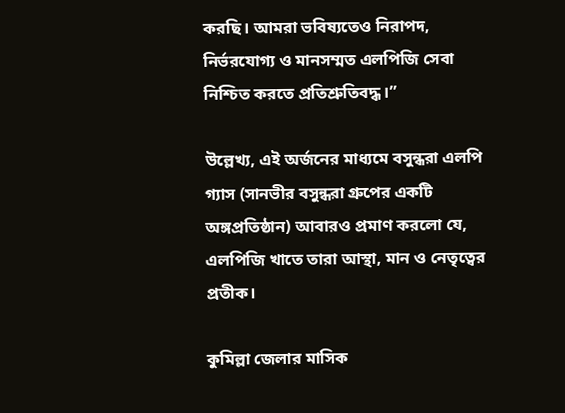করছি। আমরা ভবিষ্যতেও নিরাপদ, নির্ভরযোগ্য ও মানসম্মত এলপিজি সেবা নিশ্চিত করতে প্রতিশ্রুতিবদ্ধ।”

উল্লেখ্য, এই অর্জনের মাধ্যমে বসুন্ধরা এলপি গ্যাস (সানভীর বসুন্ধরা গ্রুপের একটি অঙ্গপ্রতিষ্ঠান) আবারও প্রমাণ করলো যে, এলপিজি খাতে তারা আস্থা, মান ও নেতৃত্বের প্রতীক।

কুমিল্লা জেলার মাসিক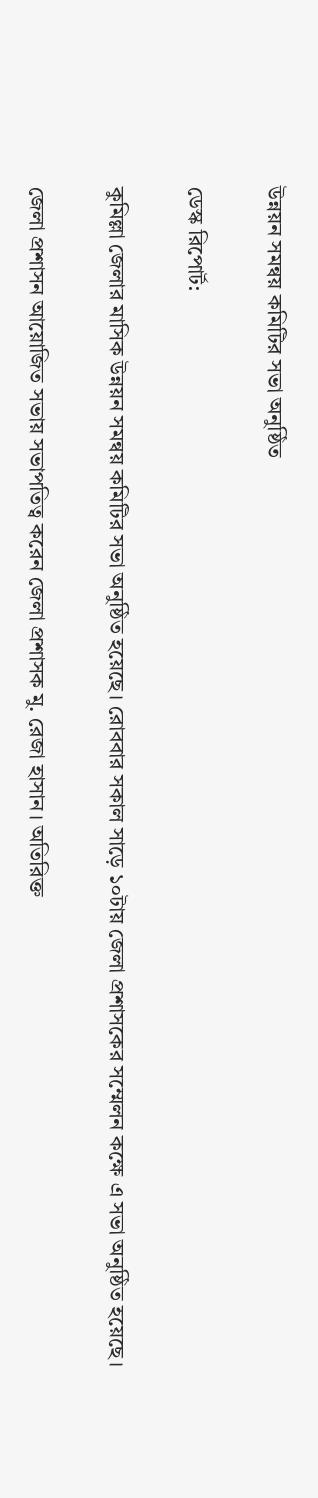উন্নয়ন সমন্বয় কমিটির সভা অনুষ্ঠিত

ডেস্ক রিপোর্ট:

কুমিল্লা জেলার মাসিক উন্নয়ন সমন্বয় কমিটির সভা অনুষ্ঠিত হয়েছে। রোববার সকাল সাড়ে ১০টায় জেলা প্রশাসকের সম্মেলন কক্ষে এ সভা অনুষ্ঠিত হয়েছে।

জেলা প্রশাসন আয়োজিত সভায় সভাপতিত্ব করেন জেলা প্রশাসক মু. রেজা হাসান। অতিরিক্ত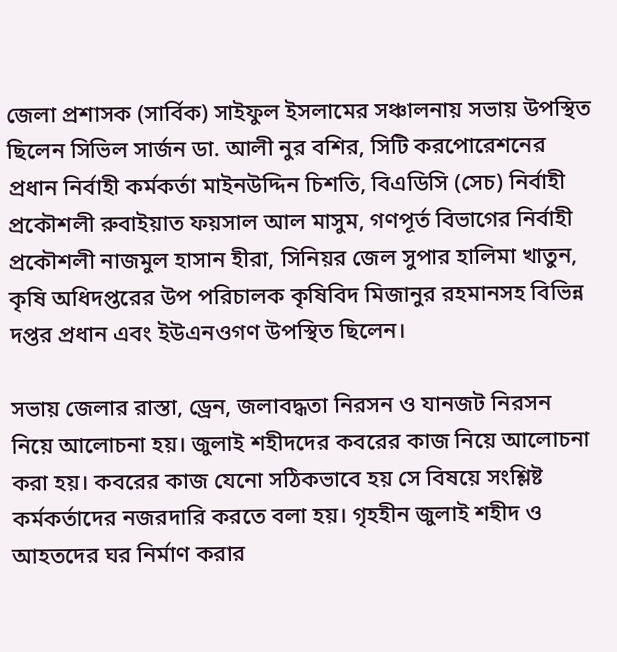জেলা প্রশাসক (সার্বিক) সাইফুল ইসলামের সঞ্চালনায় সভায় উপস্থিত ছিলেন সিভিল সার্জন ডা. আলী নুর বশির, সিটি করপোরেশনের প্রধান নির্বাহী কর্মকর্তা মাইনউদ্দিন চিশতি, বিএডিসি (সেচ) নির্বাহী প্রকৌশলী রুবাইয়াত ফয়সাল আল মাসুম, গণপূর্ত বিভাগের নির্বাহী প্রকৌশলী নাজমুল হাসান হীরা, সিনিয়র জেল সুপার হালিমা খাতুন, কৃষি অধিদপ্তরের উপ পরিচালক কৃষিবিদ মিজানুর রহমানসহ বিভিন্ন দপ্তর প্রধান এবং ইউএনওগণ উপস্থিত ছিলেন।

সভায় জেলার রাস্তা, ড্রেন, জলাবদ্ধতা নিরসন ও যানজট নিরসন নিয়ে আলোচনা হয়। জুলাই শহীদদের কবরের কাজ নিয়ে আলোচনা করা হয়। কবরের কাজ যেনো সঠিকভাবে হয় সে বিষয়ে সংশ্লিষ্ট কর্মকর্তাদের নজরদারি করতে বলা হয়। গৃহহীন জুলাই শহীদ ও আহতদের ঘর নির্মাণ করার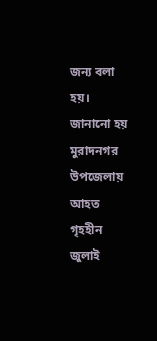জন্য বলা হয়। জানানো হয় মুরাদনগর উপজেলায় আহত গৃহহীন জুলাই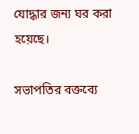যোদ্ধার জন্য ঘর করা হয়েছে।

সভাপতির বক্তব্যে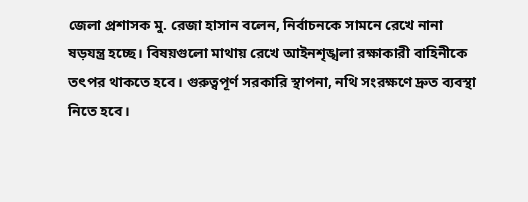জেলা প্রশাসক মু. রেজা হাসান বলেন, নির্বাচনকে সামনে রেখে নানা ষড়যন্ত্র হচ্ছে। বিষয়গুলো মাথায় রেখে আইনশৃঙ্খলা রক্ষাকারী বাহিনীকে তৎপর থাকতে হবে। গুরুত্বপূর্ণ সরকারি স্থাপনা, নথি সংরক্ষণে দ্রুত ব্যবস্থা নিতে হবে।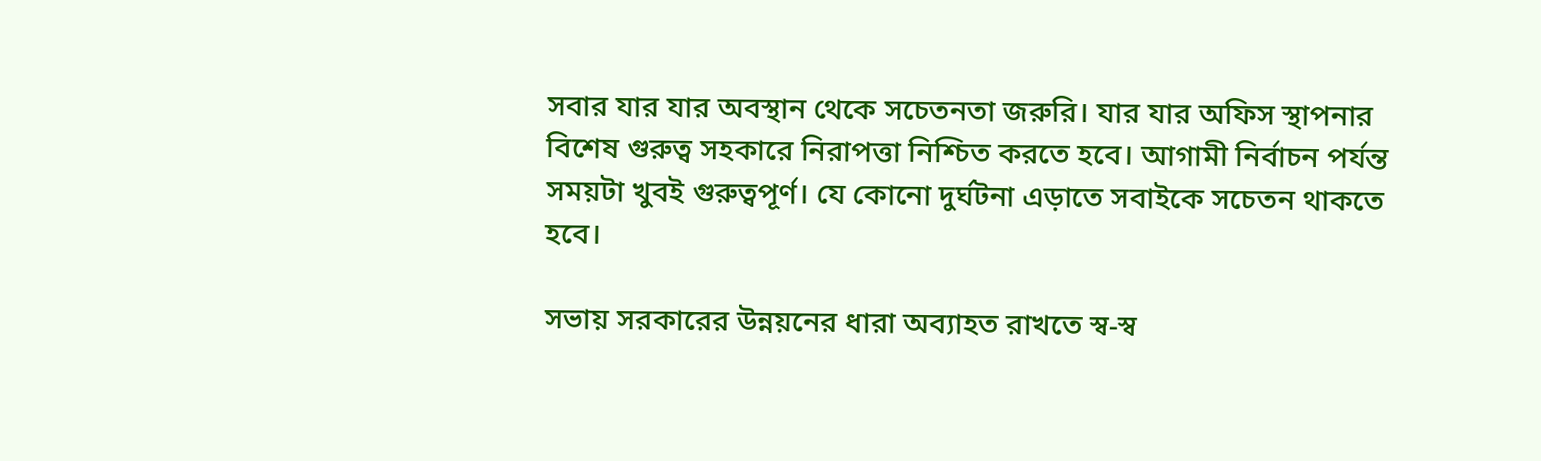সবার যার যার অবস্থান থেকে সচেতনতা জরুরি। যার যার অফিস স্থাপনার বিশেষ গুরুত্ব সহকারে নিরাপত্তা নিশ্চিত করতে হবে। আগামী নির্বাচন পর্যন্ত সময়টা খুবই গুরুত্বপূর্ণ। যে কোনো দুর্ঘটনা এড়াতে সবাইকে সচেতন থাকতে হবে।

সভায় সরকারের উন্নয়নের ধারা অব্যাহত রাখতে স্ব-স্ব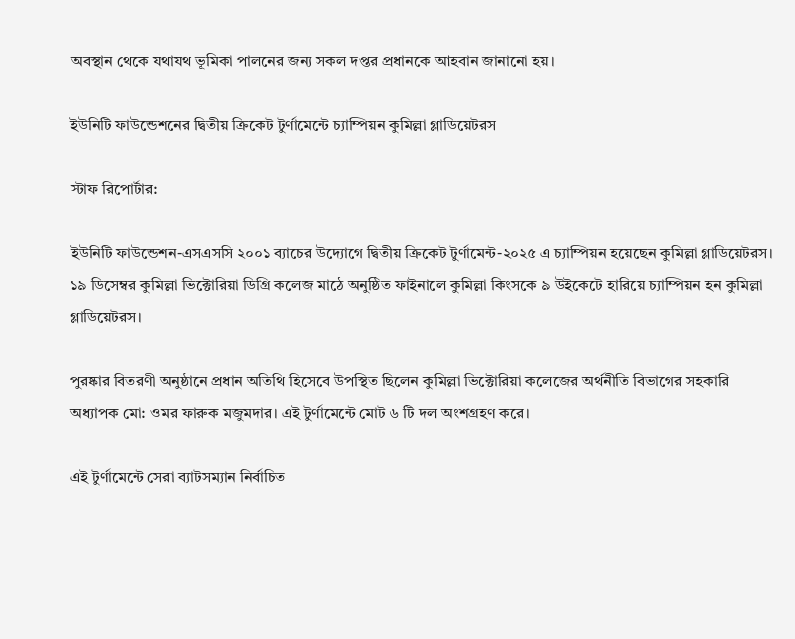অবস্থান থেকে যথাযথ ভূমিকা পালনের জন্য সকল দপ্তর প্রধানকে আহবান জানানো হয়।

ইউনিটি ফাউন্ডেশনের দ্বিতীয় ক্রিকেট টুর্ণামেন্টে চ্যাম্পিয়ন কুমিল্লা গ্লাডিয়েটরস

স্টাফ রিপোর্টার:

ইউনিটি ফাউন্ডেশন-এসএসসি ২০০১ ব্যাচের উদ্যোগে দ্বিতীয় ক্রিকেট টুর্ণামেন্ট-২০২৫ এ চ্যাম্পিয়ন হয়েছেন কুমিল্লা গ্লাডিয়েটরস। ১৯ ডিসেম্বর কুমিল্লা ভিক্টোরিয়া ডিগ্রি কলেজ মাঠে অনুষ্ঠিত ফাইনালে কুমিল্লা কিংসকে ৯ উইকেটে হারিয়ে চ্যাম্পিয়ন হন কুমিল্লা গ্লাডিয়েটরস।

পুরষ্কার বিতরণী অনুষ্ঠানে প্রধান অতিথি হিসেবে উপস্থিত ছিলেন কুমিল্লা ভিক্টোরিয়া কলেজের অর্থনীতি বিভাগের সহকারি অধ্যাপক মো: ওমর ফারুক মজুমদার। এই টুর্ণামেন্টে মোট ৬ টি দল অংশগ্রহণ করে।

এই টুর্ণামেন্টে সেরা ব্যাটসম্যান নির্বাচিত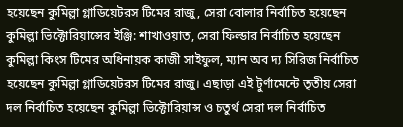হয়েছেন কুমিল্লা গ্লাডিয়েটরস টিমের রাজু, সেরা বোলার নির্বাচিত হয়েছেন কুমিল্লা ভিক্টোরিয়ান্সের ইঞ্জি: শাখাওয়াত, সেরা ফিল্ডার নির্বাচিত হয়েছেন কুমিল্লা কিংস টিমের অধিনায়ক কাজী সাইফুল, ম্যান অব দ্য সিরিজ নির্বাচিত হয়েছেন কুমিল্লা গ্লাডিয়েটরস টিমের রাজু। এছাড়া এই টুর্ণামেন্টে তৃতীয় সেরা দল নির্বাচিত হয়েছেন কুমিল্লা ভিক্টোরিয়ান্স ও চতুর্থ সেরা দল নির্বাচিত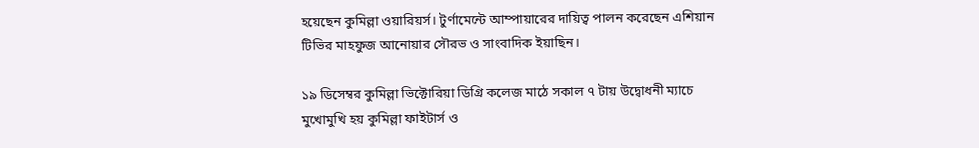হয়েছেন কুমিল্লা ওয়ারিয়র্স। টুর্ণামেন্টে আম্পায়ারের দায়িত্ব পালন করেছেন এশিয়ান টিভির মাহফুজ আনোয়ার সৌরভ ও সাংবাদিক ইয়াছিন।

১৯ ডিসেম্বর কুমিল্লা ভিক্টোরিয়া ডিগ্রি কলেজ মাঠে সকাল ৭ টায় উদ্বোধনী ম্যাচে মুখোমুখি হয় কুমিল্লা ফাইটার্স ও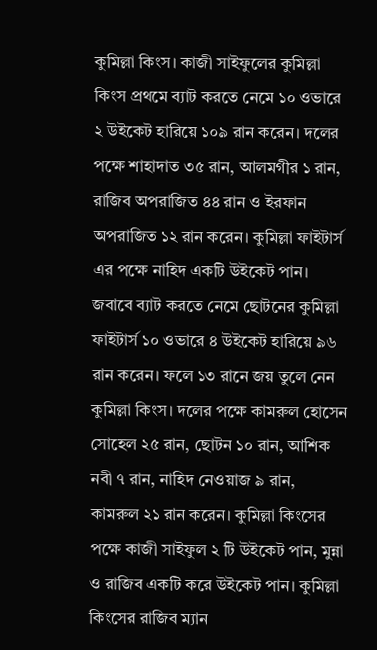কুমিল্লা কিংস। কাজী সাইফুলের কুমিল্লা কিংস প্রথমে ব্যাট করতে নেমে ১০ ওভারে ২ উইকেট হারিয়ে ১০৯ রান করেন। দলের পক্ষে শাহাদাত ৩৫ রান, আলমগীর ১ রান, রাজিব অপরাজিত ৪৪ রান ও ইরফান অপরাজিত ১২ রান করেন। কুমিল্লা ফাইটার্স এর পক্ষে নাহিদ একটি উইকেট পান। জবাবে ব্যাট করতে নেমে ছোটনের কুমিল্লা ফাইটার্স ১০ ওভারে ৪ উইকেট হারিয়ে ৯৬ রান করেন। ফলে ১৩ রানে জয় তুলে নেন কুমিল্লা কিংস। দলের পক্ষে কামরুল হোসেন সোহেল ২৫ রান, ছোটন ১০ রান, আশিক নবী ৭ রান, নাহিদ নেওয়াজ ৯ রান, কামরুল ২১ রান করেন। কুমিল্লা কিংসের পক্ষে কাজী সাইফুল ২ টি উইকেট পান, মুন্না ও রাজিব একটি করে উইকেট পান। কুমিল্লা কিংসের রাজিব ম্যান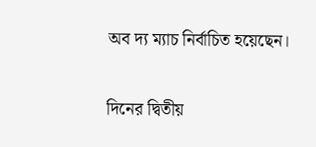অব দ্য ম্যাচ নির্বাচিত হয়েছেন।

দিনের দ্বিতীয়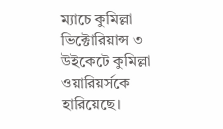ম্যাচে কুমিল্লা ভিক্টোরিয়ান্স ৩ উইকেটে কুমিল্লা ওয়ারিয়র্সকে হারিয়েছে।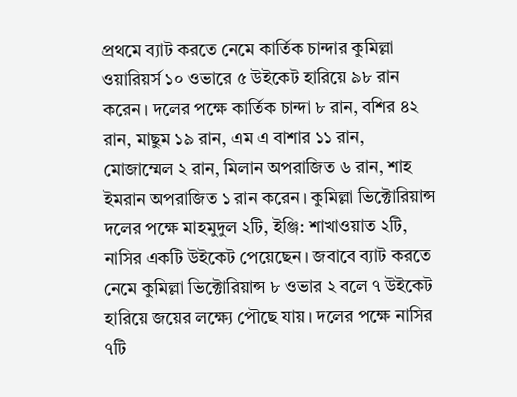প্রথমে ব্যাট করতে নেমে কার্তিক চান্দার কুমিল্লা ওয়ারিয়র্স ১০ ওভারে ৫ উইকেট হারিয়ে ৯৮ রান করেন। দলের পক্ষে কার্তিক চান্দা ৮ রান, বশির ৪২ রান, মাছুম ১৯ রান, এম এ বাশার ১১ রান, মোজাম্মেল ২ রান, মিলান অপরাজিত ৬ রান, শাহ ইমরান অপরাজিত ১ রান করেন। কুমিল্লা ভিক্টোরিয়ান্স দলের পক্ষে মাহমুদুল ২টি, ইঞ্জি: শাখাওয়াত ২টি, নাসির একটি উইকেট পেয়েছেন। জবাবে ব্যাট করতে নেমে কুমিল্লা ভিক্টোরিয়ান্স ৮ ওভার ২ বলে ৭ উইকেট হারিয়ে জয়ের লক্ষ্যে পৌছে যায়। দলের পক্ষে নাসির ৭টি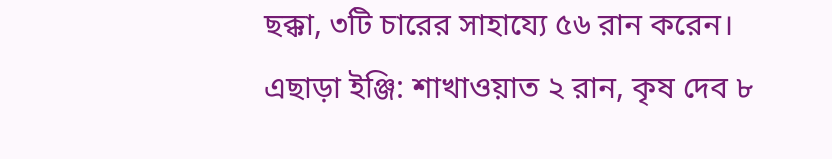ছক্কা, ৩টি চারের সাহায্যে ৫৬ রান করেন। এছাড়া ইঞ্জি: শাখাওয়াত ২ রান, কৃষ দেব ৮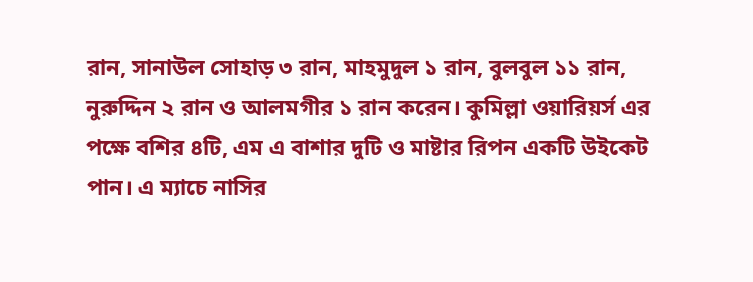রান, সানাউল সোহাড় ৩ রান, মাহমুদুল ১ রান, বুলবুল ১১ রান, নুরুদ্দিন ২ রান ও আলমগীর ১ রান করেন। কুমিল্লা ওয়ারিয়র্স এর পক্ষে বশির ৪টি, এম এ বাশার দুটি ও মাষ্টার রিপন একটি উইকেট পান। এ ম্যাচে নাসির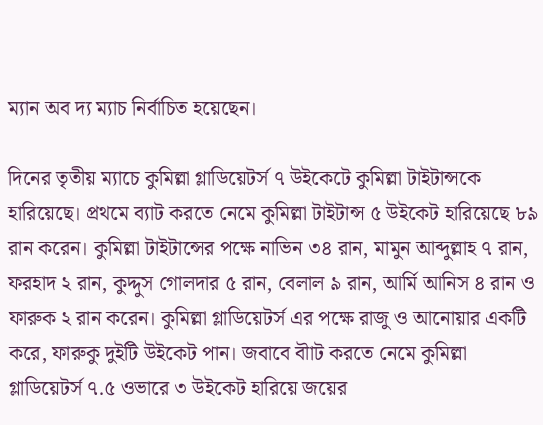ম্যান অব দ্য ম্যাচ নির্বাচিত হয়েছেন।

দিনের তৃতীয় ম্যাচে কুমিল্লা গ্লাডিয়েটর্স ৭ উইকেটে কুমিল্লা টাইটান্সকে হারিয়েছে। প্রথমে ব্যাট করতে নেমে কুমিল্লা টাইটান্স ৫ উইকেট হারিয়েছে ৮৯ রান করেন। কুমিল্লা টাইটান্সের পক্ষে নাভিন ৩৪ রান, মামুন আব্দুল্লাহ ৭ রান, ফরহাদ ২ রান, কুদ্দুস গোলদার ৫ রান, বেলাল ৯ রান, আর্মি আনিস ৪ রান ও ফারুক ২ রান করেন। কুমিল্লা গ্লাডিয়েটর্স এর পক্ষে রাজু ও আনোয়ার একটি করে, ফারুকু দুইটি উইকেট পান। জবাবে বৗাট করতে নেমে কুমিল্লা গ্লাডিয়েটর্স ৭.৫ ওভারে ৩ উইকেট হারিয়ে জয়ের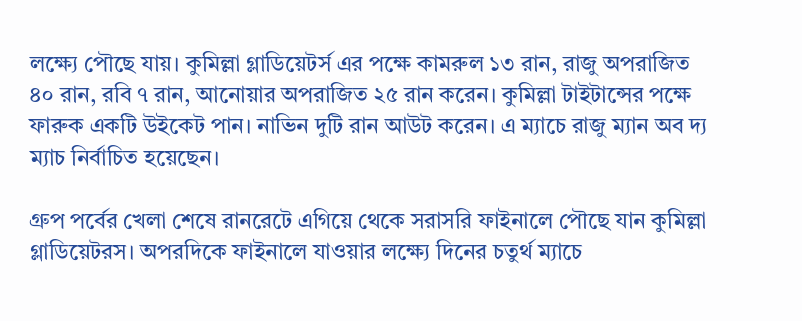লক্ষ্যে পৌছে যায়। কুমিল্লা গ্লাডিয়েটর্স এর পক্ষে কামরুল ১৩ রান, রাজু অপরাজিত ৪০ রান, রবি ৭ রান, আনোয়ার অপরাজিত ২৫ রান করেন। কুমিল্লা টাইটান্সের পক্ষে ফারুক একটি উইকেট পান। নাভিন দুটি রান আউট করেন। এ ম্যাচে রাজু ম্যান অব দ্য ম্যাচ নির্বাচিত হয়েছেন।

গ্রুপ পর্বের খেলা শেষে রানরেটে এগিয়ে থেকে সরাসরি ফাইনালে পৌছে যান কুমিল্লা গ্লাডিয়েটরস। অপরদিকে ফাইনালে যাওয়ার লক্ষ্যে দিনের চতুর্থ ম্যাচে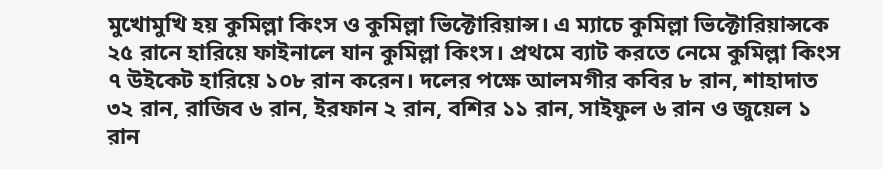মুখোমুখি হয় কুমিল্লা কিংস ও কুমিল্লা ভিক্টোরিয়ান্স। এ ম্যাচে কুমিল্লা ভিক্টোরিয়ান্সকে ২৫ রানে হারিয়ে ফাইনালে যান কুমিল্লা কিংস। প্রথমে ব্যাট করতে নেমে কুমিল্লা কিংস ৭ উইকেট হারিয়ে ১০৮ রান করেন। দলের পক্ষে আলমগীর কবির ৮ রান, শাহাদাত ৩২ রান, রাজিব ৬ রান, ইরফান ২ রান, বশির ১১ রান, সাইফুল ৬ রান ও জুয়েল ১ রান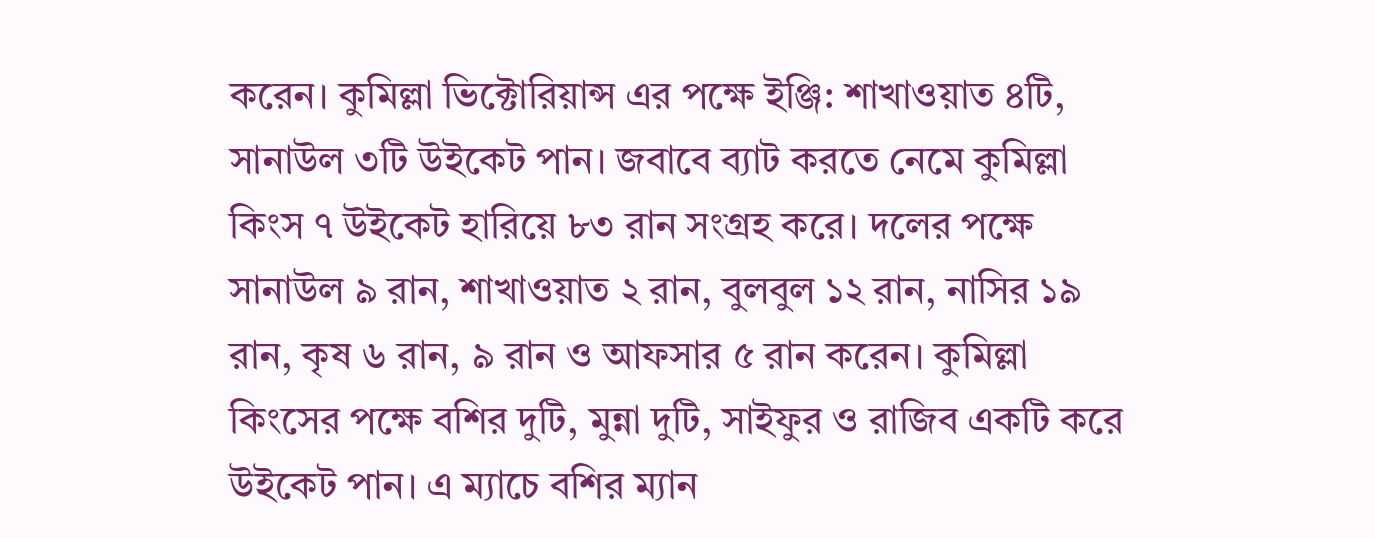করেন। কুমিল্লা ভিক্টোরিয়ান্স এর পক্ষে ইঞ্জি: শাখাওয়াত ৪টি, সানাউল ৩টি উইকেট পান। জবাবে ব্যাট করতে নেমে কুমিল্লা কিংস ৭ উইকেট হারিয়ে ৮৩ রান সংগ্রহ করে। দলের পক্ষে সানাউল ৯ রান, শাখাওয়াত ২ রান, বুলবুল ১২ রান, নাসির ১৯ রান, কৃষ ৬ রান, ৯ রান ও আফসার ৫ রান করেন। কুমিল্লা কিংসের পক্ষে বশির দুটি, মুন্না দুটি, সাইফুর ও রাজিব একটি করে উইকেট পান। এ ম্যাচে বশির ম্যান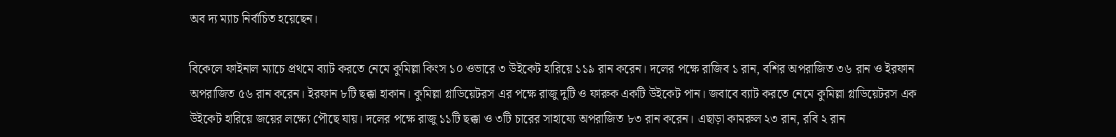অব দ্য ম্যাচ নির্বাচিত হয়েছেন।

বিকেলে ফাইনাল ম্যাচে প্রথমে ব্যাট করতে নেমে কুমিল্লা কিংস ১০ ওভারে ৩ উইকেট হারিয়ে ১১৯ রান করেন। দলের পক্ষে রাজিব ১ রান, বশির অপরাজিত ৩৬ রান ও ইরফান অপরাজিত ৫৬ রান করেন। ইরফান ৮টি ছক্কা হাকান। কুমিল্লা গ্লাডিয়েটরস এর পক্ষে রাজু দুটি ও ফারুক একটি উইকেট পান। জবাবে ব্যাট করতে নেমে কুমিল্লা গ্লাডিয়েটরস এক উইকেট হারিয়ে জয়ের লক্ষ্যে পৌছে যায়। দলের পক্ষে রাজু ১১টি ছক্কা ও ৩টি চারের সাহায্যে অপরাজিত ৮৩ রান করেন। এছাড়া কামরুল ২৩ রান, রবি ২ রান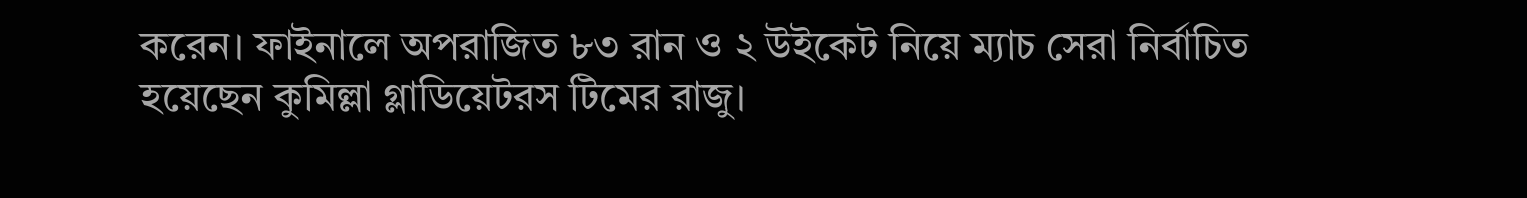করেন। ফাইনালে অপরাজিত ৮৩ রান ও ২ উইকেট নিয়ে ম্যাচ সেরা নির্বাচিত হয়েছেন কুমিল্লা গ্লাডিয়েটরস টিমের রাজু।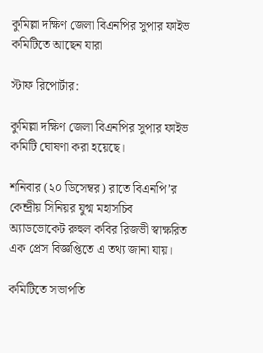কুমিল্লা দক্ষিণ জেলা বিএনপির সুপার ফাইভ কমিটিতে আছেন যারা

স্টাফ রিপোর্টার:

কুমিল্লা দক্ষিণ জেলা বিএনপির সুপার ফাইভ কমিটি ঘোষণা করা হয়েছে।

শনিবার (২০ ডিসেম্বর) রাতে বিএনপি’র কেন্দ্রীয় সিনিয়র যুগ্ম মহাসচিব অ্যাডভোকেট রুহুল কবির রিজভী স্বাক্ষরিত এক প্রেস বিজ্ঞপ্তিতে এ তথ্য জানা যায়।

কমিটিতে সভাপতি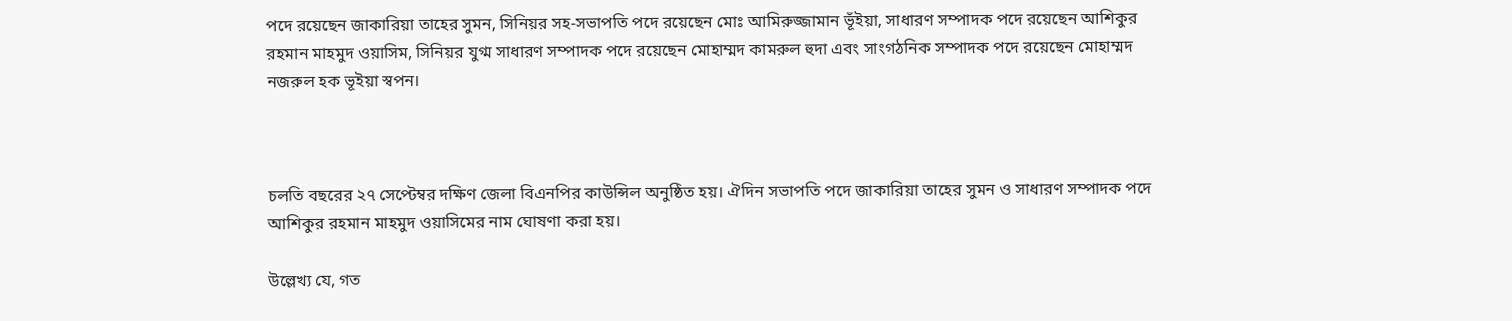পদে রয়েছেন জাকারিয়া তাহের সুমন, সিনিয়র সহ-সভাপতি পদে রয়েছেন মোঃ আমিরুজ্জামান ভূঁইয়া, সাধারণ সম্পাদক পদে রয়েছেন আশিকুর রহমান মাহমুদ ওয়াসিম, সিনিয়র যুগ্ম সাধারণ সম্পাদক পদে রয়েছেন মোহাম্মদ কামরুল হুদা এবং সাংগঠনিক সম্পাদক পদে রয়েছেন মোহাম্মদ নজরুল হক ভূইয়া স্বপন।



চলতি বছরের ২৭ সেপ্টেম্বর দক্ষিণ জেলা বিএনপির কাউন্সিল অনুষ্ঠিত হয়। ঐদিন সভাপতি পদে জাকারিয়া তাহের সুমন ও সাধারণ সম্পাদক পদে আশিকুর রহমান মাহমুদ ওয়াসিমের নাম ঘোষণা করা হয়।

উল্লেখ্য যে, গত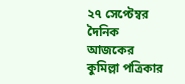২৭ সেপ্টেম্বর দৈনিক আজকের কুমিল্লা পত্রিকার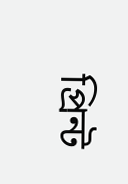প্রিন্ট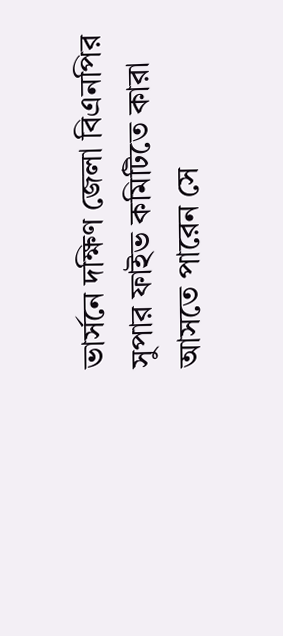ভার্সনে দক্ষিণ জেলা বিএনপির সুপার ফাইভ কমিটিতে কারা আসতে পারেন সে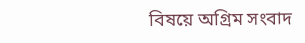বিষয়ে অগ্রিম সংবাদ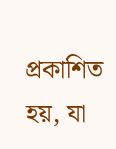প্রকাশিত হয়, যা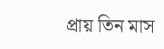প্রায় তিন মাস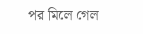পর মিলে গেল